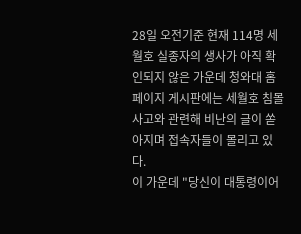28일 오전기준 현재 114명 세월호 실종자의 생사가 아직 확인되지 않은 가운데 청와대 홈페이지 게시판에는 세월호 침몰 사고와 관련해 비난의 글이 쏟아지며 접속자들이 몰리고 있다.
이 가운데 "당신이 대통령이어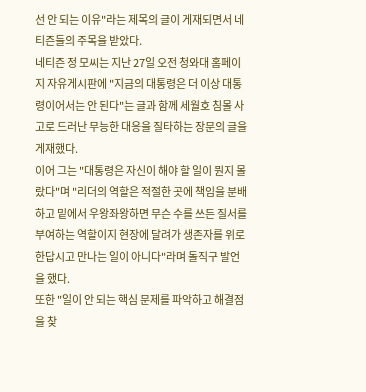선 안 되는 이유"라는 제목의 글이 게재되면서 네티즌들의 주목을 받았다.
네티즌 정 모씨는 지난 27일 오전 청와대 홈페이지 자유게시판에 "지금의 대통령은 더 이상 대통령이어서는 안 된다"는 글과 함께 세월호 침몰 사고로 드러난 무능한 대응을 질타하는 장문의 글을 게재했다.
이어 그는 "대통령은 자신이 해야 할 일이 뭔지 몰랐다"며 "리더의 역할은 적절한 곳에 책임을 분배하고 밑에서 우왕좌왕하면 무슨 수를 쓰든 질서를 부여하는 역할이지 현장에 달려가 생존자를 위로한답시고 만나는 일이 아니다"라며 돌직구 발언을 했다.
또한 "일이 안 되는 핵심 문제를 파악하고 해결점을 찾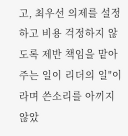고, 최우선 의제를 설정하고 비용 걱정하지 않도록 제반 책임을 맡아 주는 일이 리더의 일"이라며 쓴소리를 아끼지 않았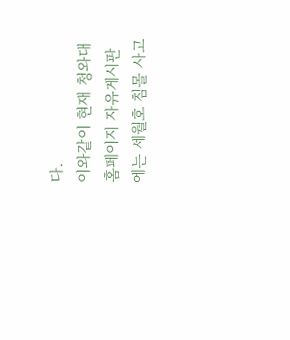다.
이와같이 현재 청와대 홈페이지 자유게시판에는 세월호 침몰 사고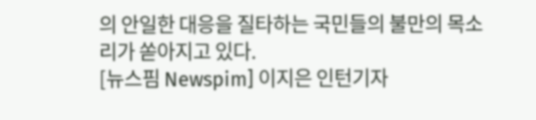의 안일한 대응을 질타하는 국민들의 불만의 목소리가 쏟아지고 있다.
[뉴스핌 Newspim] 이지은 인턴기자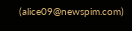(alice09@newspim.com)